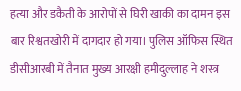हत्या और डकैती के आरोपों से घिरी खाकी का दामन इस बार रिश्वतखोरी में दागदार हो गया। पुलिस ऑफिस स्थित डीसीआरबी में तैनात मुख्य आरक्षी हमीदुल्लाह ने शस्त्र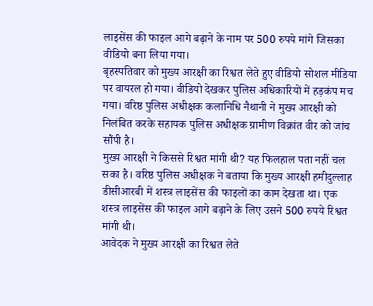लाइसेंस की फाइल आगे बढ़ाने के नाम पर 500 रुपये मांगे जिसका वीडियो बना लिया गया।
बृहस्पतिवार को मुख्य आरक्षी का रिश्वत लेते हुए वीडियो सोशल मीडिया पर वायरल हो गया। वीडियो देखकर पुलिस अधिकारियों में हड़कंप मच गया। वरिष्ठ पुलिस अधीक्षक कलानिधि नैथानी ने मुख्य आरक्षी को निलंबित करके सहायक पुलिस अधीक्षक ग्रामीण विक्रांत वीर को जांच सौंपी है।
मुख्य आरक्षी ने किससे रिश्वत मांगी थी? यह फिलहाल पता नहीं चल सका है। वरिष्ठ पुलिस अधीक्षक ने बताया कि मुख्य आरक्षी हमीदुल्लाह डीसीआरबी में शस्त्र लाइसेंस की फाइलों का काम देखता था। एक शस्त्र लाइसेंस की फाइल आगे बढ़ाने के लिए उसने 500 रुपये रिश्वत मांगी थी।
आवेदक ने मुख्य आरक्षी का रिश्वत लेते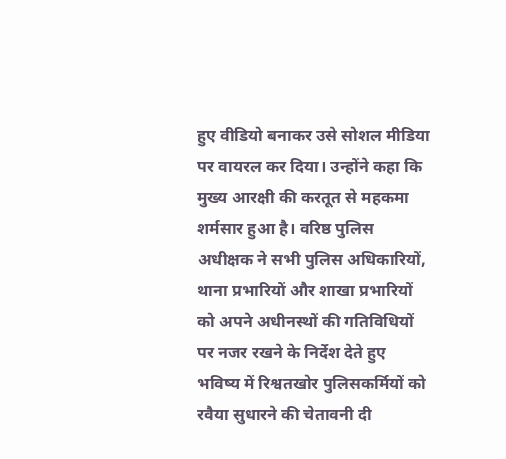हुए वीडियो बनाकर उसे सोशल मीडिया पर वायरल कर दिया। उन्होंने कहा कि मुख्य आरक्षी की करतूत से महकमा शर्मसार हुआ है। वरिष्ठ पुलिस अधीक्षक ने सभी पुलिस अधिकारियों, थाना प्रभारियों और शाखा प्रभारियों को अपने अधीनस्थों की गतिविधियों पर नजर रखने के निर्देश देते हुए भविष्य में रिश्वतखोर पुलिसकर्मियों को रवैया सुधारने की चेतावनी दी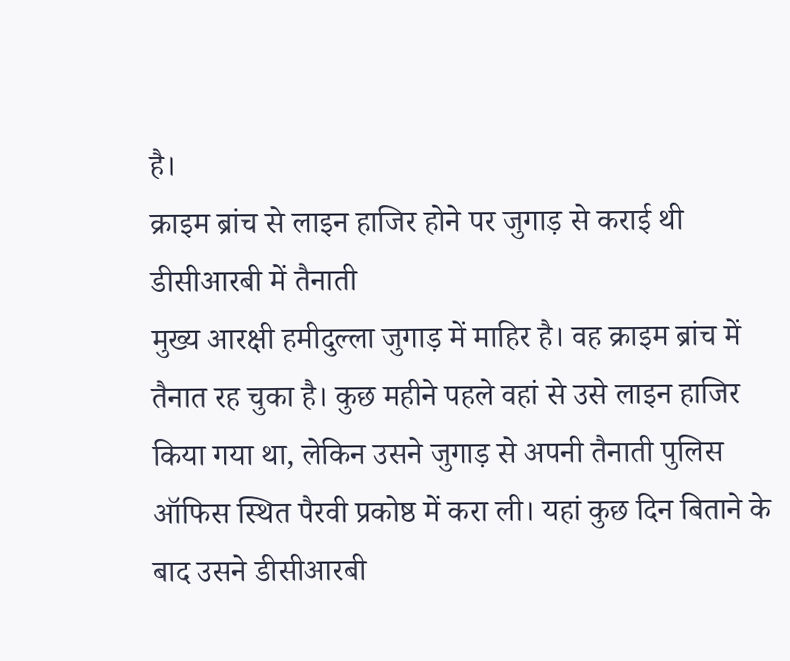है।
क्राइम ब्रांच से लाइन हाजिर होने पर जुगाड़ से कराई थी डीसीआरबी में तैनाती
मुख्य आरक्षी हमीदुल्ला जुगाड़ में माहिर है। वह क्राइम ब्रांच में तैनात रह चुका है। कुछ महीने पहले वहां से उसे लाइन हाजिर किया गया था, लेकिन उसने जुगाड़ से अपनी तैनाती पुलिस ऑफिस स्थित पैरवी प्रकोष्ठ में करा ली। यहां कुछ दिन बिताने के बाद उसने डीसीआरबी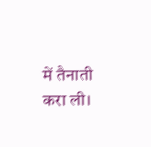में तैनाती करा ली।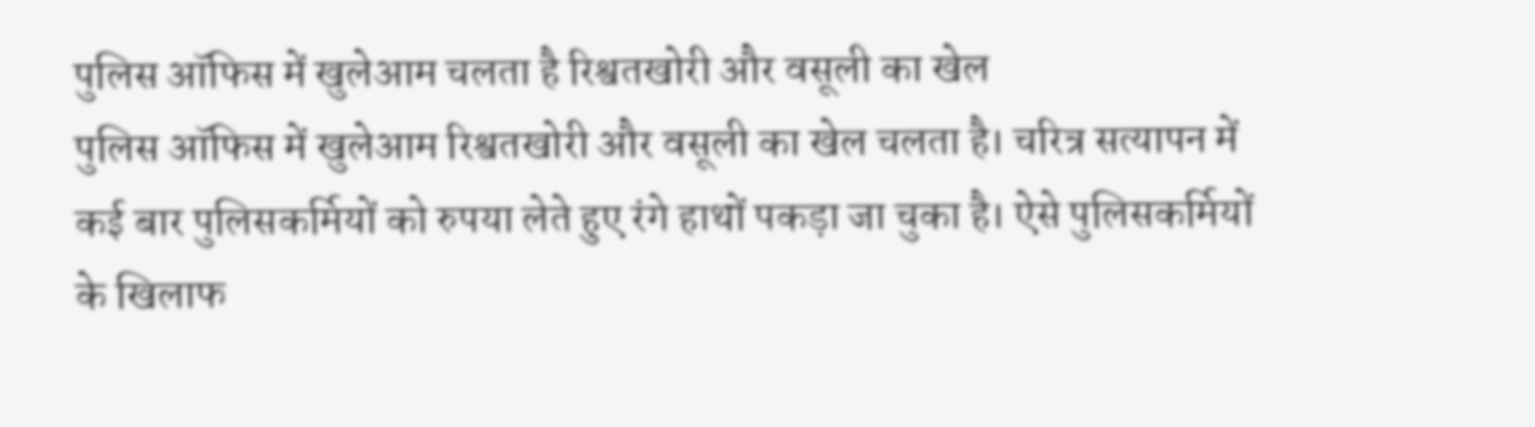पुलिस ऑफिस में खुलेआम चलता है रिश्वतखोरी और वसूली का खेल
पुलिस ऑफिस में खुलेआम रिश्वतखोरी और वसूली का खेल चलता है। चरित्र सत्यापन में कई बार पुलिसकर्मियों को रुपया लेते हुए रंगे हाथों पकड़ा जा चुका है। ऐसे पुलिसकर्मियों के खिलाफ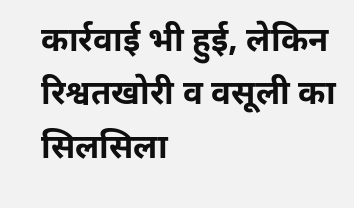कार्रवाई भी हुई, लेकिन रिश्वतखोरी व वसूली का सिलसिला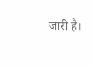जारी है।